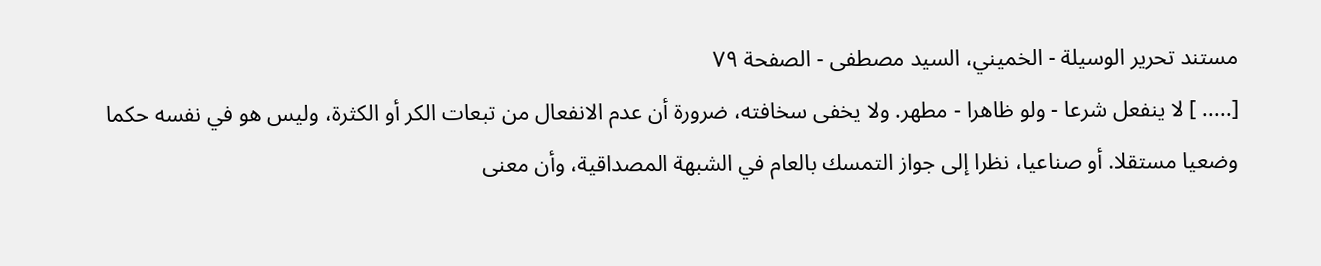مستند تحرير الوسيلة - الخميني، السيد مصطفى - الصفحة ٧٩
[..... ] لا ينفعل شرعا - ولو ظاهرا - مطهر. ولا يخفى سخافته، ضرورة أن عدم الانفعال من تبعات الكر أو الكثرة، وليس هو في نفسه حكما وضعيا مستقلا. أو صناعيا، نظرا إلى جواز التمسك بالعام في الشبهة المصداقية، وأن معنى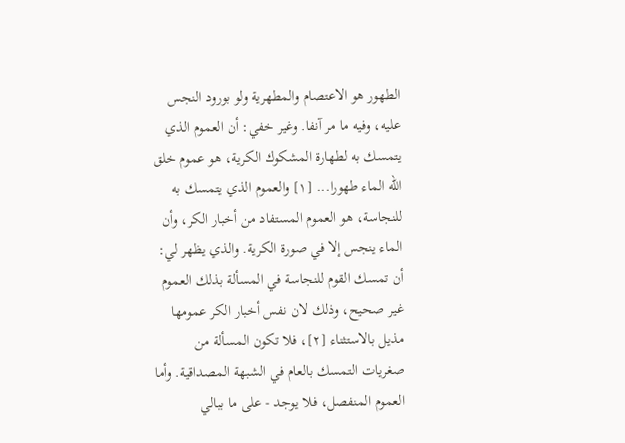الطهور هو الاعتصام والمطهرية ولو بورود النجس عليه، وفيه ما مر آنفا. وغير خفي: أن العموم الذي يتمسك به لطهارة المشكوك الكرية، هو عموم خلق الله الماء طهورا... [١] والعموم الذي يتمسك به للنجاسة، هو العموم المستفاد من أخبار الكر، وأن الماء ينجس إلا في صورة الكرية. والذي يظهر لي: أن تمسك القوم للنجاسة في المسألة بذلك العموم غير صحيح، وذلك لان نفس أخبار الكر عمومها مذيل بالاستثناء [٢]، فلا تكون المسألة من صغريات التمسك بالعام في الشبهة المصداقية. وأما العموم المنفصل، فلا يوجد - على ما ببالي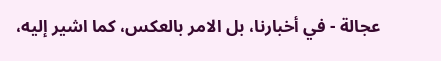عجالة - في أخبارنا، بل الامر بالعكس، كما اشير إليه،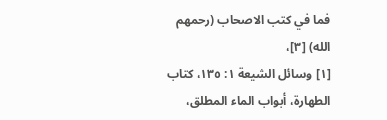فما في كتب الاصحاب (رحمهم الله) [٣]،
[١] وسائل الشيعة ١: ١٣٥، كتاب الطهارة، أبواب الماء المطلق،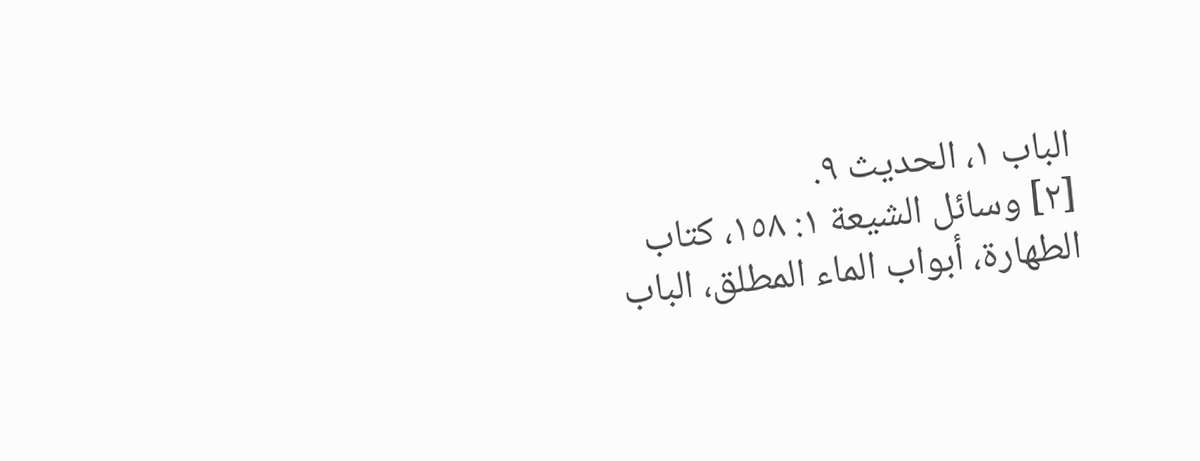الباب ١، الحديث ٩.
[٢] وسائل الشيعة ١: ١٥٨، كتاب الطهارة، أبواب الماء المطلق، الباب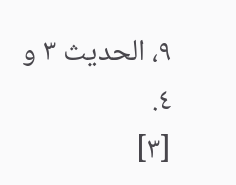٩، الحديث ٣ و ٤.
[٣]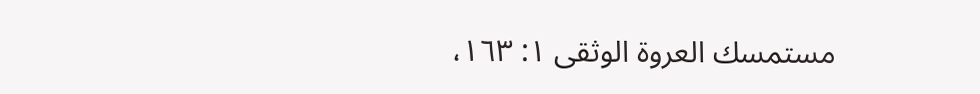مستمسك العروة الوثقى ١: ١٦٣،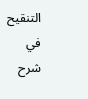التنقيح في شرح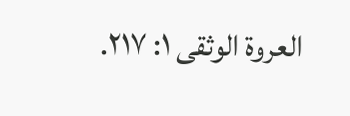العروة الوثقى ١: ٢١٧.